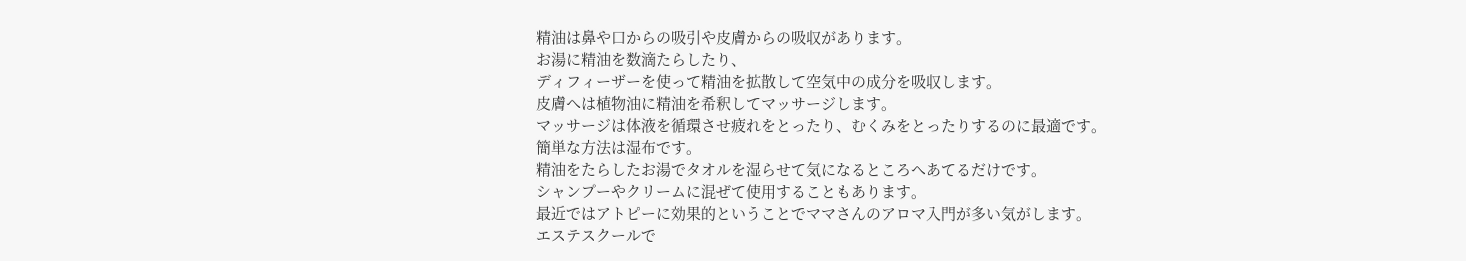精油は鼻や口からの吸引や皮膚からの吸収があります。
お湯に精油を数滴たらしたり、
ディフィーザーを使って精油を拡散して空気中の成分を吸収します。
皮膚へは植物油に精油を希釈してマッサージします。
マッサージは体液を循環させ疲れをとったり、むくみをとったりするのに最適です。
簡単な方法は湿布です。
精油をたらしたお湯でタオルを湿らせて気になるところへあてるだけです。
シャンプーやクリームに混ぜて使用することもあります。
最近ではアトピーに効果的ということでママさんのアロマ入門が多い気がします。
エステスクールで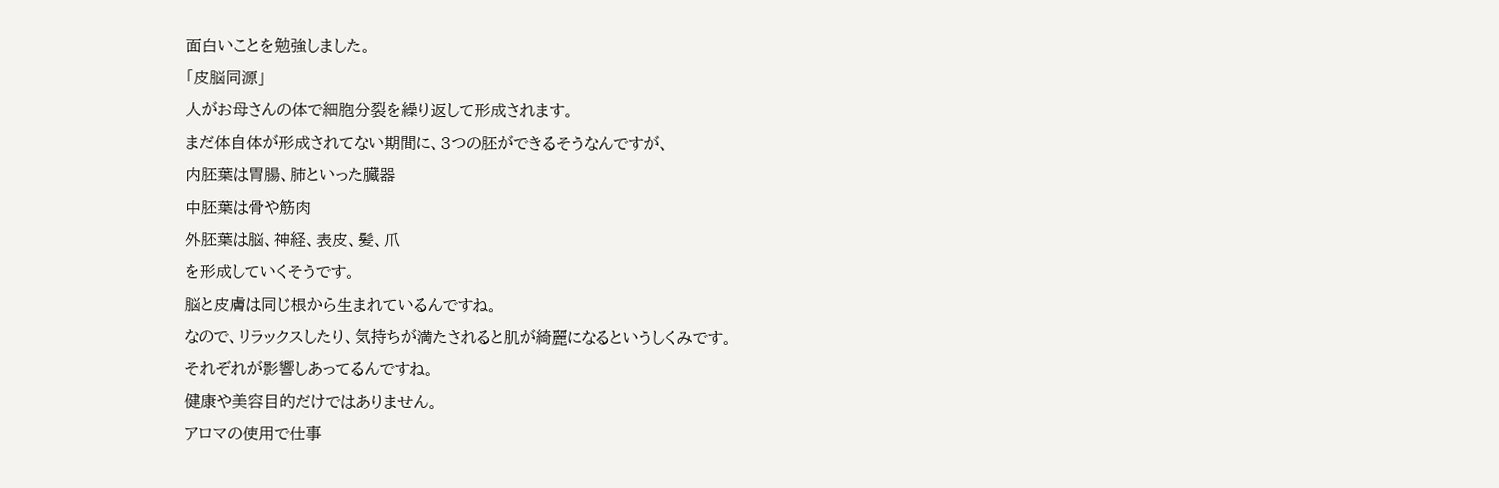面白いことを勉強しました。
「皮脳同源」
人がお母さんの体で細胞分裂を繰り返して形成されます。
まだ体自体が形成されてない期間に、3つの胚ができるそうなんですが、
内胚葉は胃腸、肺といった臓器
中胚葉は骨や筋肉
外胚葉は脳、神経、表皮、髪、爪
を形成していくそうです。
脳と皮膚は同じ根から生まれているんですね。
なので、リラックスしたり、気持ちが満たされると肌が綺麗になるというしくみです。
それぞれが影響しあってるんですね。
健康や美容目的だけではありません。
アロマの使用で仕事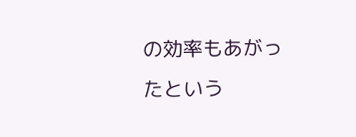の効率もあがったという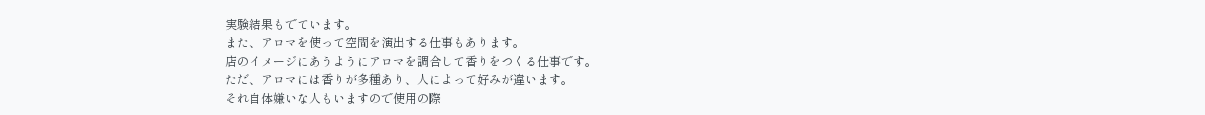実験結果もでています。
また、アロマを使って空間を演出する仕事もあります。
店のイメージにあうようにアロマを調合して香りをつくる仕事です。
ただ、アロマには香りが多種あり、人によって好みが違います。
それ自体嫌いな人もいますので使用の際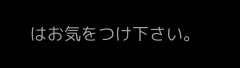はお気をつけ下さい。